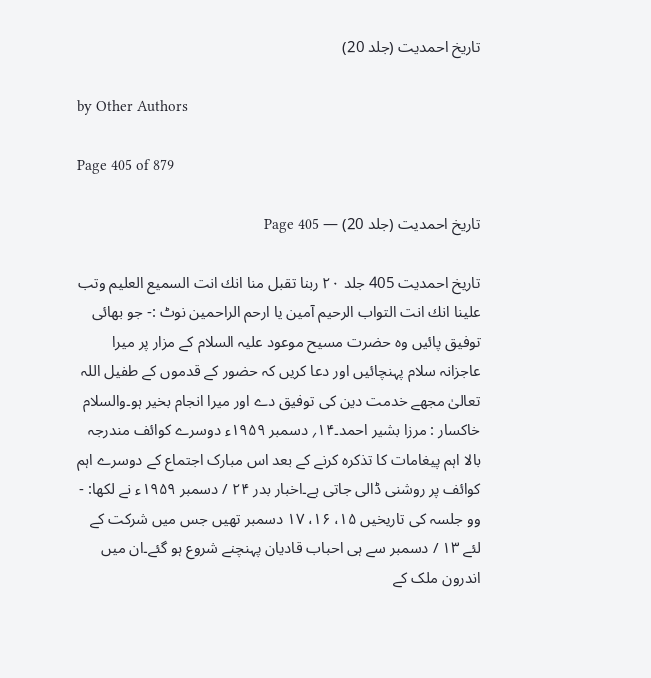تاریخ احمدیت (جلد 20)

by Other Authors

Page 405 of 879

تاریخ احمدیت (جلد 20) — Page 405

تاریخ احمدیت 405 جلد ۲۰ ربنا تقبل منا انك انت السميع العليم وتب علينا انك انت التواب الرحيم آمين يا ارحم الراحمين نوٹ :- جو بھائی توفیق پائیں وہ حضرت مسیح موعود علیہ السلام کے مزار پر میرا عاجزانہ سلام پہنچائیں اور دعا کریں کہ حضور کے قدموں کے طفیل اللہ تعالیٰ مجھے خدمت دین کی توفیق دے اور میرا انجام بخیر ہو۔والسلام خاکسار : مرزا بشیر احمد۔۱۴؍ دسمبر ۱۹۵۹ء دوسرے کوائف مندرجہ بالا اہم پیغامات کا تذکرہ کرنے کے بعد اس مبارک اجتماع کے دوسرے اہم کوائف پر روشنی ڈالی جاتی ہے۔اخبار بدر ۲۴ / دسمبر ۱۹۵۹ء نے لکھا: - وو جلسہ کی تاریخیں ۱۵، ۱۶، ۱۷ دسمبر تھیں جس میں شرکت کے لئے ۱۳ / دسمبر سے ہی احباب قادیان پہنچنے شروع ہو گئے۔ان میں اندرون ملک کے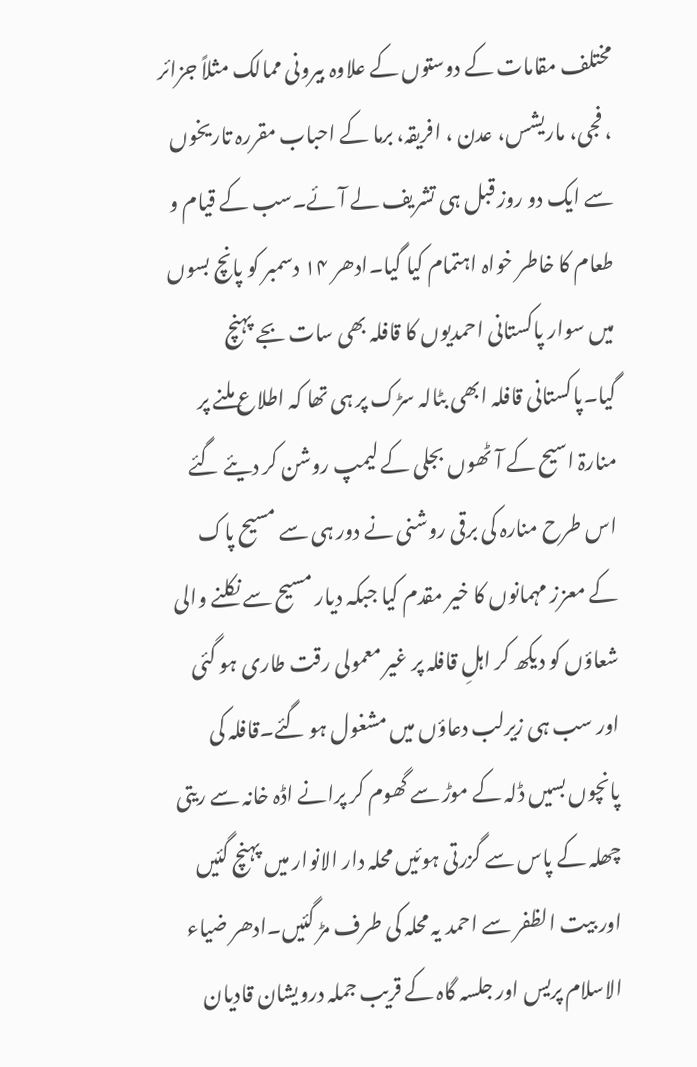مختلف مقامات کے دوستوں کے علاوہ بیرونی ممالک مثلاً جزائر ، فجی، ماریشس، عدن ، افریقہ، برما کے احباب مقررہ تاریخوں سے ایک دو روز قبل ہی تشریف لے آئے۔سب کے قیام و طعام کا خاطر خواہ اہتمام کیا گیا۔ادھر ۱۴ دسمبر کو پانچ بسوں میں سوار پاکستانی احمدیوں کا قافلہ بھی سات بجے پہنچ گیا۔پاکستانی قافلہ ابھی بٹالہ سڑک پر ہی تھا کہ اطلاع ملنے پر منارۃ اسیح کے آٹھوں بجلی کے لیمپ روشن کر دیئے گئے اس طرح منارہ کی برقی روشنی نے دور ہی سے مسیح پاک کے معزز مہمانوں کا خیر مقدم کیا جبکہ دیار مسیح سے نکلنے والی شعاؤں کو دیکھ کر اہلِ قافلہ پر غیر معمولی رقت طاری ہو گئی اور سب ہی زیرلب دعاؤں میں مشغول ہو گئے۔قافلہ کی پانچوں بسیں ڈلہ کے موڑ سے گھوم کر پرانے اڈہ خانہ سے ریتی چھلہ کے پاس سے گزرتی ہوئیں محلہ دار الانوار میں پہنچ گئیں اور بیت الظفر سے احمد یہ محلہ کی طرف مڑ گئیں۔ادھر ضیاء الاسلام پریس اور جلسہ گاہ کے قریب جملہ درویشان قادیان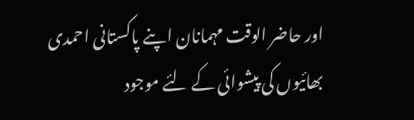اور حاضر الوقت مہمانان اپنے پاکستانی احمدی بھائیوں کی پیشوائی کے لئے موجود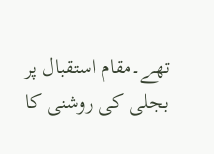تھے۔مقام استقبال پر بجلی کی روشنی کا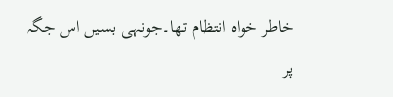خاطر خواہ انتظام تھا۔جونہی بسیں اس جگہ پر